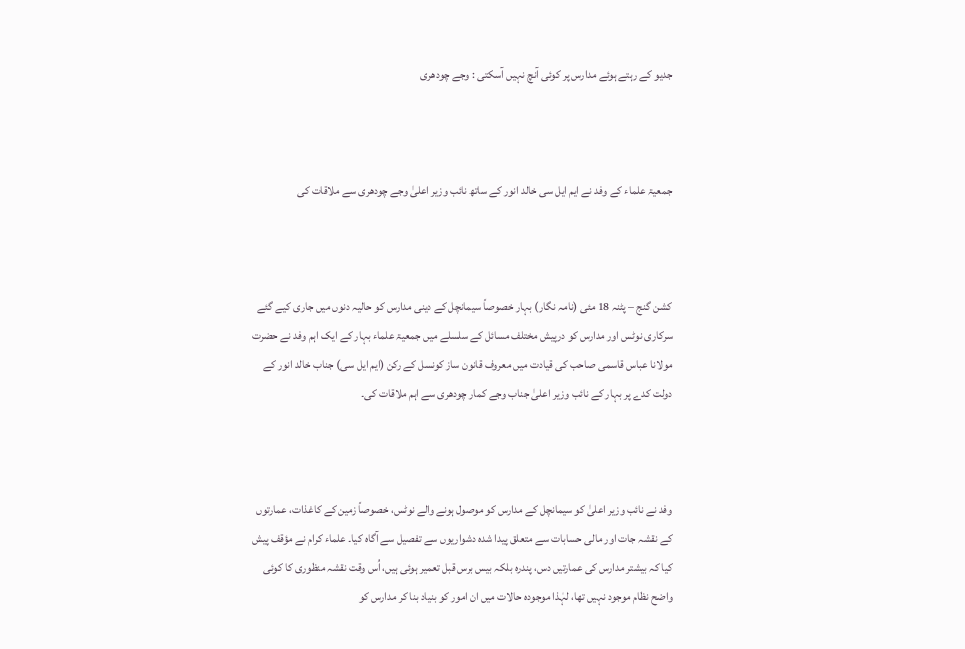جدیو کے رہتے ہوئے مدارس پر کوئی آنچ نہیں آسکتی : وجے چودھری



جمعیۃ علماء کے وفد نے ایم ایل سی خالد انور کے ساتھ نائب وزیر اعلیٰ وجے چودھری سے ملاقات کی



کشن گنج – پٹنہ 18 مئی (نامہ نگار) بہار خصوصاً سیمانچل کے دینی مدارس کو حالیہ دنوں میں جاری کیے گئے سرکاری نوٹس اور مدارس کو درپیش مختلف مسائل کے سلسلے میں جمعیۃ علماء بہار کے ایک اہم وفد نے حضرت مولانا عباس قاسمی صاحب کی قیادت میں معروف قانون ساز کونسل کے رکن (ایم ایل سی) جناب خالد انور کے دولت کدے پر بہار کے نائب وزیر اعلیٰ جناب وجے کمار چودھری سے اہم ملاقات کی۔



وفد نے نائب وزیر اعلیٰ کو سیمانچل کے مدارس کو موصول ہونے والے نوٹس، خصوصاً زمین کے کاغذات، عمارتوں کے نقشہ جات اور مالی حسابات سے متعلق پیدا شدہ دشواریوں سے تفصیل سے آگاہ کیا۔ علماء کرام نے مؤقف پیش کیا کہ بیشتر مدارس کی عمارتیں دس، پندرہ بلکہ بیس برس قبل تعمیر ہوئی ہیں، اُس وقت نقشہ منظوری کا کوئی واضح نظام موجود نہیں تھا، لہٰذا موجودہ حالات میں ان امور کو بنیاد بنا کر مدارس کو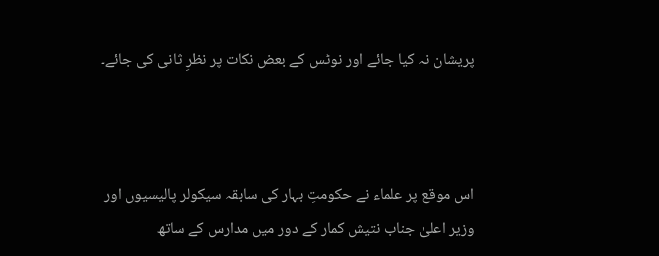پریشان نہ کیا جائے اور نوٹس کے بعض نکات پر نظرِ ثانی کی جائے۔



اس موقع پر علماء نے حکومتِ بہار کی سابقہ سیکولر پالیسیوں اور وزیر اعلیٰ جناب نتیش کمار کے دور میں مدارس کے ساتھ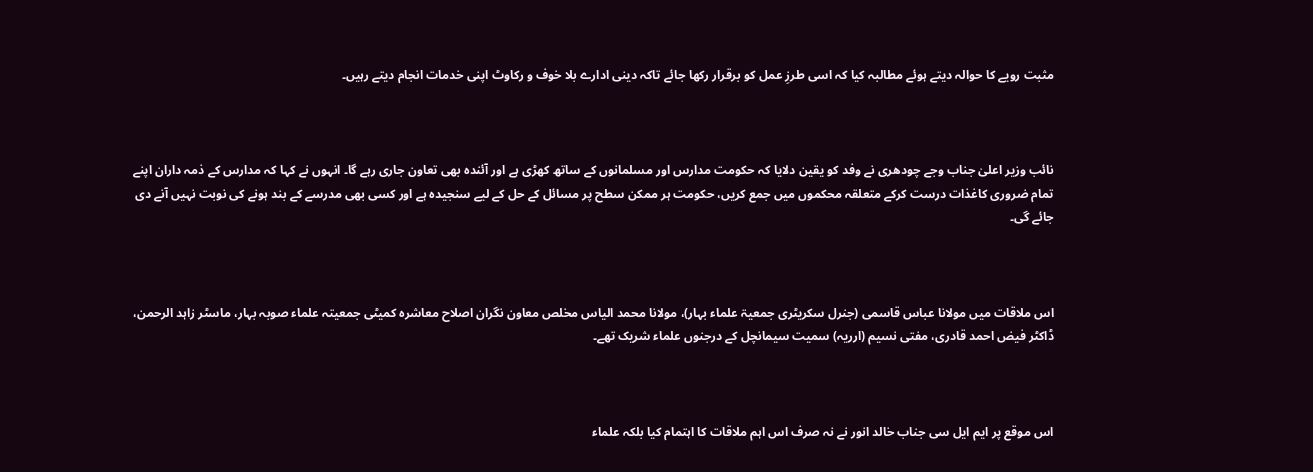مثبت رویے کا حوالہ دیتے ہوئے مطالبہ کیا کہ اسی طرزِ عمل کو برقرار رکھا جائے تاکہ دینی ادارے بلا خوف و رکاوٹ اپنی خدمات انجام دیتے رہیں۔



نائب وزیر اعلیٰ جناب وجے چودھری نے وفد کو یقین دلایا کہ حکومت مدارس اور مسلمانوں کے ساتھ کھڑی ہے اور آئندہ بھی تعاون جاری رہے گا۔ انہوں نے کہا کہ مدارس کے ذمہ داران اپنے تمام ضروری کاغذات درست کرکے متعلقہ محکموں میں جمع کریں، حکومت ہر ممکن سطح پر مسائل کے حل کے لیے سنجیدہ ہے اور کسی بھی مدرسے کے بند ہونے کی نوبت نہیں آنے دی جائے گی۔



اس ملاقات میں مولانا عباس قاسمی (جنرل سکریٹری جمعیۃ علماء بہار)، مولانا محمد الیاس مخلص معاون نگران اصلاح معاشرہ کمیٹی جمعیتہ علماء صوبہ بہار، ماسٹر زاہد الرحمن، ڈاکٹر فیض احمد قادری، مفتی نسیم (ارریہ) سمیت سیمانچل کے درجنوں علماء شریک تھے۔



اس موقع پر ایم ایل سی جناب خالد انور نے نہ صرف اس اہم ملاقات کا اہتمام کیا بلکہ علماء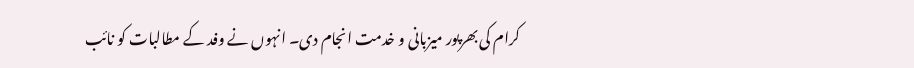کرام کی بھرپور میزبانی و خدمت انجام دی۔ انہوں نے وفد کے مطالبات کو نائب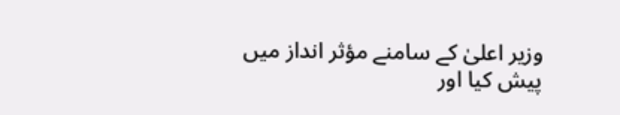وزیر اعلیٰ کے سامنے مؤثر انداز میں پیش کیا اور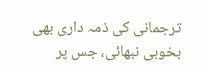ترجمانی کی ذمہ داری بھی بخوبی نبھائی، جس پر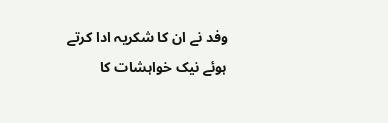وفد نے ان کا شکریہ ادا کرتے ہوئے نیک خواہشات کا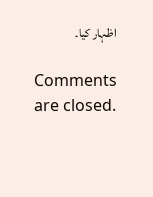اظہار کیا۔

Comments are closed.